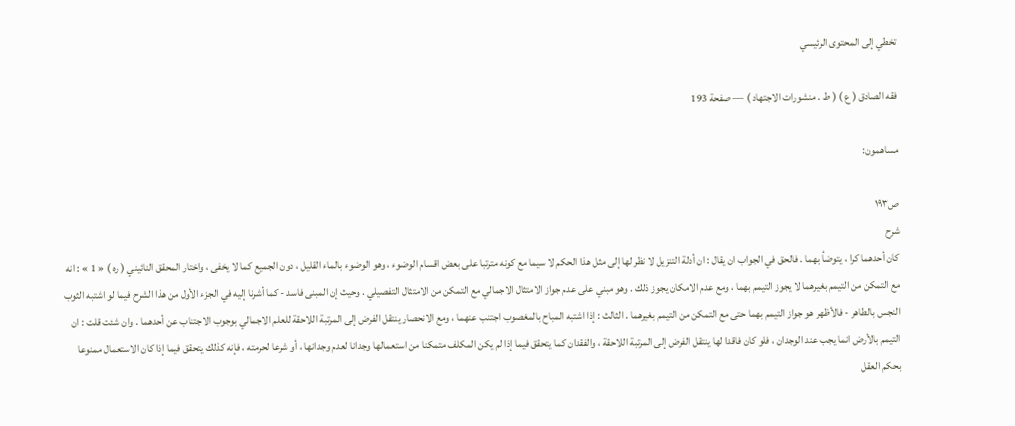تخطي إلى المحتوى الرئيسي

فقه الصادق ( ع ) ( ط . منشورات الاجتهاد ) — صفحة 193

مساهمون:

ص١٩٣
شرح
كان أحدهما كرا ، يتوضأ بهما . فالحق في الجواب ان يقال : ان أدلة التنزيل لا نظر لها إلى مثل هذا الحكم لا سيما مع كونه مترتبا على بعض اقسام الوضوء ، وهو الوضوء بالماء القليل ، دون الجميع كما لا يخفى ، واختار المحقق النائيني ( ره ) « 1 » : انه مع التمكن من التيمم بغيرهما لا يجوز التيمم بهما ، ومع عدم الامكان يجوز ذلك . وهو مبني على عدم جواز الامتثال الاجمالي مع التمكن من الامتثال التفصيلي . وحيث إن المبنى فاسد - كما أشرنا إليه في الجزء الأول من هذا الشرح فيما لو اشتبه الثوب النجس بالطاهر - فالأظهر هو جواز التيمم بهما حتى مع التمكن من التيمم بغيرهما . الثالث : إذا اشتبه المباح بالمغصوب اجتنب عنهما ، ومع الانحصار ينتقل الفرض إلى المرتبة اللاحقة للعلم الاجمالي بوجوب الاجتناب عن أحدهما . وان شئت قلت : ان التيمم بالأرض انما يجب عند الوجدان ، فلو كان فاقدا لها ينتقل الفرض إلى المرتبة اللاحقة ، والفقدان كما يتحقق فيما إذا لم يكن المكلف متمكنا من استعمالها وجدانا لعدم وجدانها ، أو شرعا لحرمته ، فإنه كذلك يتحقق فيما إذا كان الاستعمال ممنوعا بحكم العقل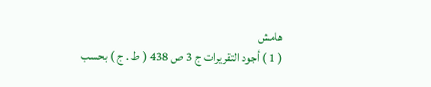هامش
( 1 ) أجود التقريرات ج 3 ص 438 ( ط . ج ) بحسب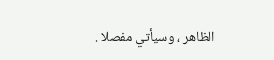الظاهر ، وسيأتي مفصلا .